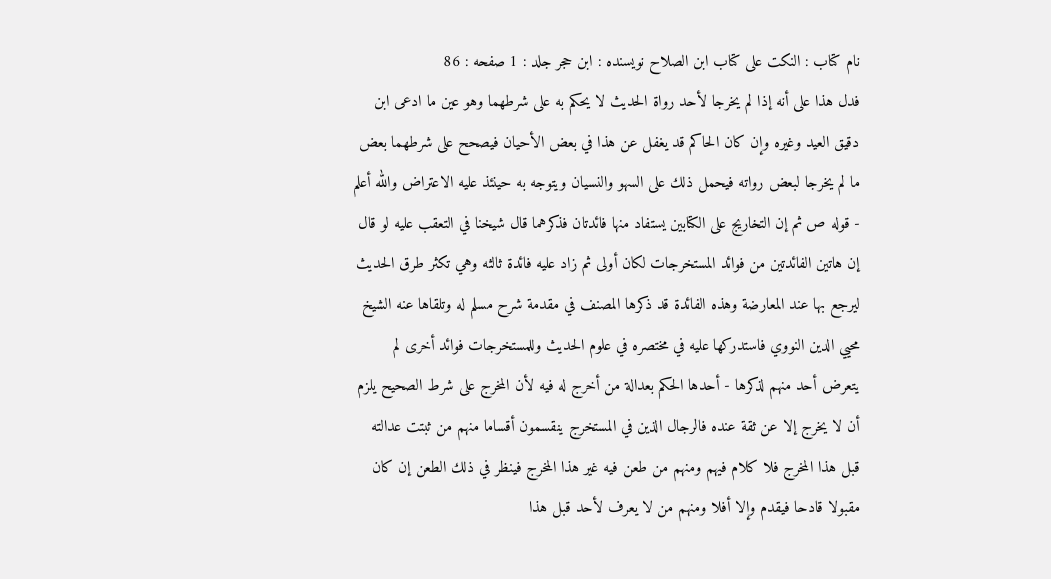نام کتاب : النكت على كتاب ابن الصلاح نویسنده : ابن حجر جلد : 1 صفحه : 86
فدل هذا على أنه إذا لم يخرجا لأحد رواة الحديث لا يحكم به على شرطهما وهو عين ما ادعى ابن دقيق العيد وغيره وإن كان الحاكم قد يغفل عن هذا في بعض الأحيان فيصحح على شرطهما بعض ما لم يخرجا لبعض رواته فيحمل ذلك على السهو والنسيان ويتوجه به حينئذ عليه الاعتراض والله أعلم - قوله ص ثم إن التخاريج على الكتابين يستفاد منها فائدتان فذكرهما قال شيخنا في التعقب عليه لو قال إن هاتين الفائدتين من فوائد المستخرجات لكان أولى ثم زاد عليه فائدة ثالثه وهي تكثر طرق الحديث ليرجع بها عند المعارضة وهذه الفائدة قد ذكرها المصنف في مقدمة شرح مسلم له وتلقاها عنه الشيخ محيي الدين النووي فاستدركها عليه في مختصره في علوم الحديث وللمستخرجات فوائد أخرى لم يتعرض أحد منهم لذكرها - أحدها الحكم بعدالة من أخرج له فيه لأن المخرج على شرط الصحيح يلزم أن لا يخرج إلا عن ثقة عنده فالرجال الذين في المستخرج ينقسمون أقساما منهم من ثبتت عدالته قبل هذا المخرج فلا كلام فيهم ومنهم من طعن فيه غير هذا المخرج فينظر في ذلك الطعن إن كان مقبولا قادحا فيقدم وإلا أفلا ومنهم من لا يعرف لأحد قبل هذا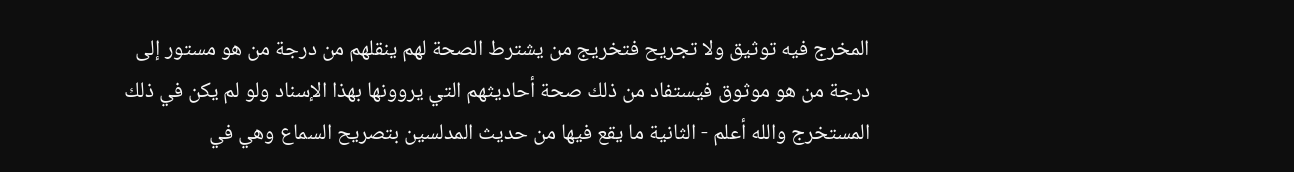المخرج فيه توثيق ولا تجريح فتخريج من يشترط الصحة لهم ينقلهم من درجة من هو مستور إلى درجة من هو موثوق فيستفاد من ذلك صحة أحاديثهم التي يروونها بهذا الإسناد ولو لم يكن في ذلك المستخرج والله أعلم - الثانية ما يقع فيها من حديث المدلسين بتصريح السماع وهي في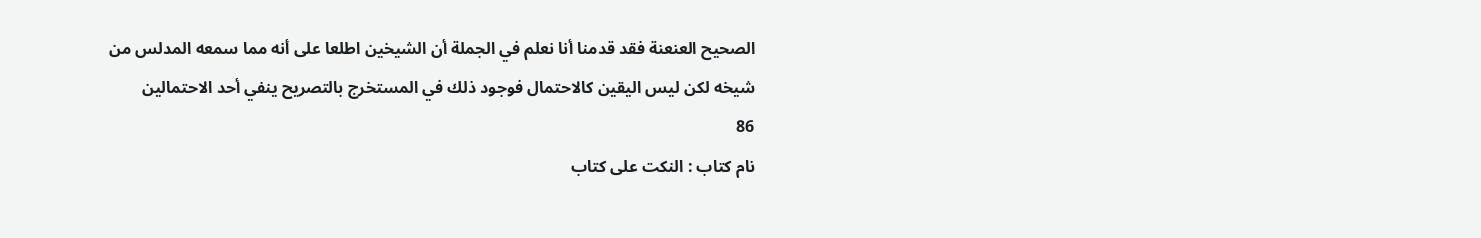الصحيح العنعنة فقد قدمنا أنا نعلم في الجملة أن الشيخين اطلعا على أنه مما سمعه المدلس من شيخه لكن ليس اليقين كالاحتمال فوجود ذلك في المستخرج بالتصريح ينفي أحد الاحتمالين
86
نام کتاب : النكت على كتاب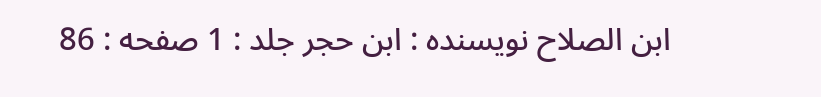ابن الصلاح نویسنده : ابن حجر جلد : 1 صفحه : 86